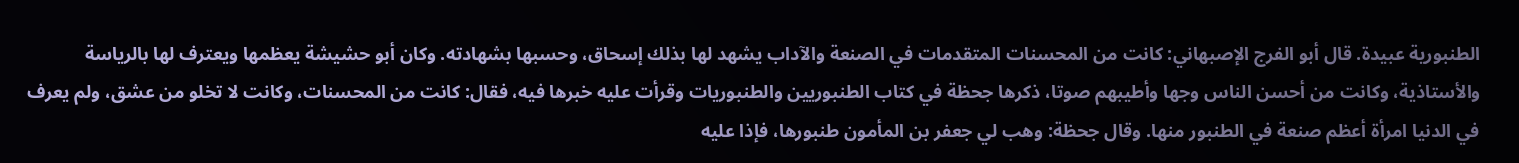الطنبورية عبيدة. قال أبو الفرج الإصبهاني: كانت من المحسنات المتقدمات في الصنعة والآداب يشهد لها بذلك إسحاق، وحسبها بشهادته. وكان أبو حشيشة يعظمها ويعترف لها بالرياسة والأستاذية، وكانت من أحسن الناس وجها وأطيبهم صوتا، ذكرها جحظة في كتاب الطنبوريين والطنبوريات وقرأت عليه خبرها فيه، فقال: كانت من المحسنات، وكانت لا تخلو من عشق، ولم يعرف في الدنيا امرأة أعظم صنعة في الطنبور منها. وقال جحظة: وهب لي جعفر بن المأمون طنبورها، فإذا عليه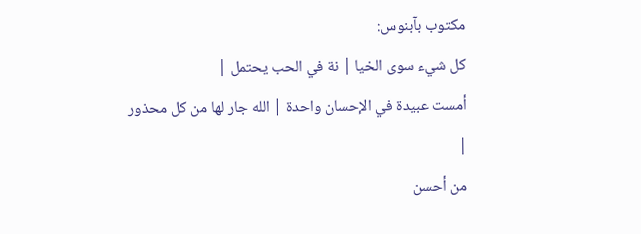مكتوب بآبنوس:
كل شيء سوى الخيا | نة في الحب يحتمل |
أمست عبيدة في الإحسان واحدة | الله جار لها من كل محذور |
من أحسن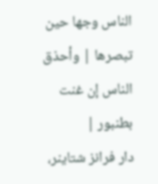الناس وجها حين تبصرها | وأحذق الناس إن غنت بطنبور |
دار فرانز شتاينر،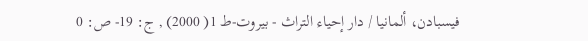فيسبادن، ألمانيا / دار إحياء التراث - بيروت-ط 1( 2000) , ج: 19- ص: 0